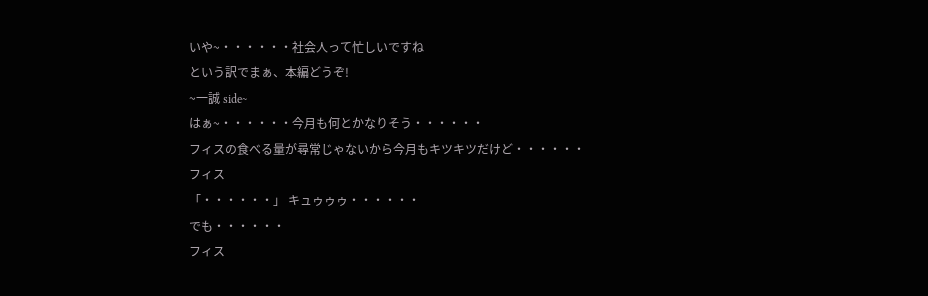いや~・・・・・・社会人って忙しいですね
という訳でまぁ、本編どうぞ!
~一誠 side~
はぁ~・・・・・・今月も何とかなりそう・・・・・・
フィスの食べる量が尋常じゃないから今月もキツキツだけど・・・・・・
フィス
「・・・・・・」 キュゥゥゥ・・・・・・
でも・・・・・・
フィス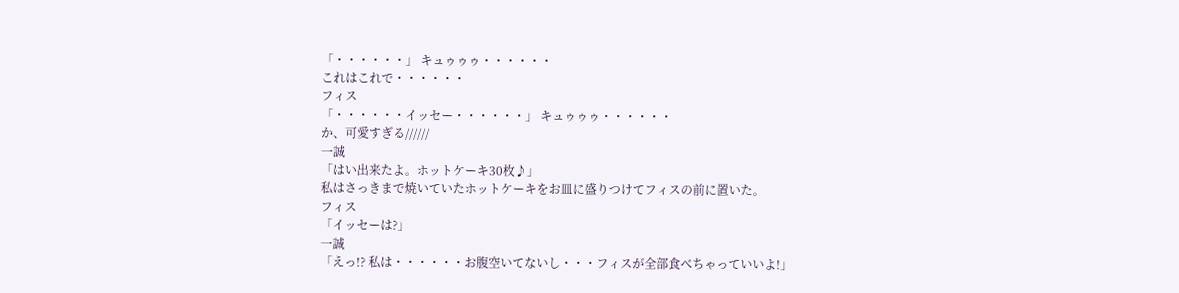「・・・・・・」 キュゥゥゥ・・・・・・
これはこれで・・・・・・
フィス
「・・・・・・イッセー・・・・・・」 キュゥゥゥ・・・・・・
か、可愛すぎる//////
一誠
「はい出来たよ。ホットケーキ30枚♪」
私はさっきまで焼いていたホットケーキをお皿に盛りつけてフィスの前に置いた。
フィス
「イッセーは?」
一誠
「えっ!? 私は・・・・・・お腹空いてないし・・・フィスが全部食べちゃっていいよ!」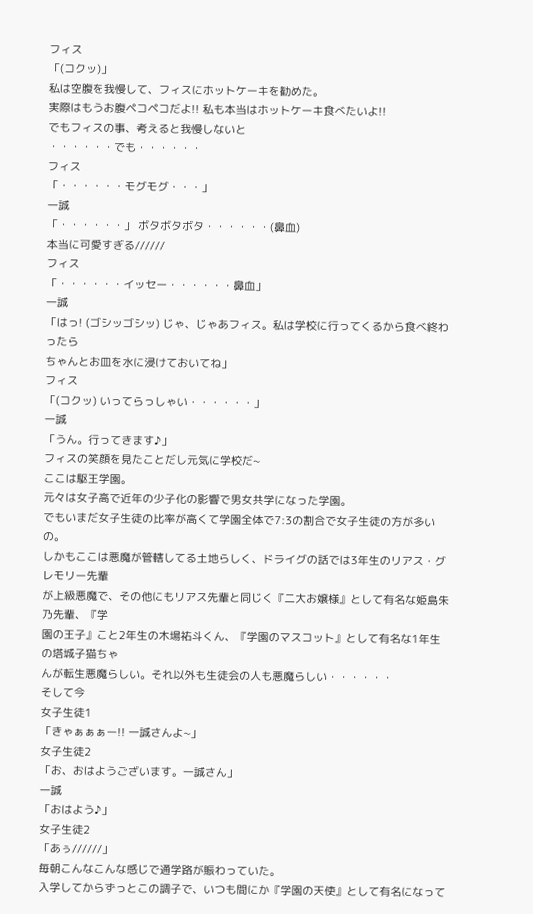フィス
「(コクッ)」
私は空腹を我慢して、フィスにホットケーキを勧めた。
実際はもうお腹ペコペコだよ!! 私も本当はホットケーキ食べたいよ!!
でもフィスの事、考えると我慢しないと
・・・・・・でも・・・・・・
フィス
「・・・・・・モグモグ・・・」
一誠
「・・・・・・」 ボタボタボタ・・・・・・(鼻血)
本当に可愛すぎる//////
フィス
「・・・・・・イッセー・・・・・・鼻血」
一誠
「はっ! (ゴシッゴシッ) じゃ、じゃあフィス。私は学校に行ってくるから食べ終わったら
ちゃんとお皿を水に浸けておいてね」
フィス
「(コクッ) いってらっしゃい・・・・・・」
一誠
「うん。行ってきます♪」
フィスの笑顔を見たことだし元気に学校だ~
ここは駆王学園。
元々は女子高で近年の少子化の影響で男女共学になった学園。
でもいまだ女子生徒の比率が高くて学園全体で7:3の割合で女子生徒の方が多いの。
しかもここは悪魔が管轄してる土地らしく、ドライグの話では3年生のリアス・グレモリー先輩
が上級悪魔で、その他にもリアス先輩と同じく『二大お嬢様』として有名な姫島朱乃先輩、『学
園の王子』こと2年生の木場祐斗くん、『学園のマスコット』として有名な1年生の塔城子猫ちゃ
んが転生悪魔らしい。それ以外も生徒会の人も悪魔らしい・・・・・・
そして今
女子生徒1
「きゃぁぁぁー!! 一誠さんよ~」
女子生徒2
「お、おはようございます。一誠さん」
一誠
「おはよう♪」
女子生徒2
「あぅ//////」
毎朝こんなこんな感じで通学路が賑わっていた。
入学してからずっとこの調子で、いつも間にか『学園の天使』として有名になって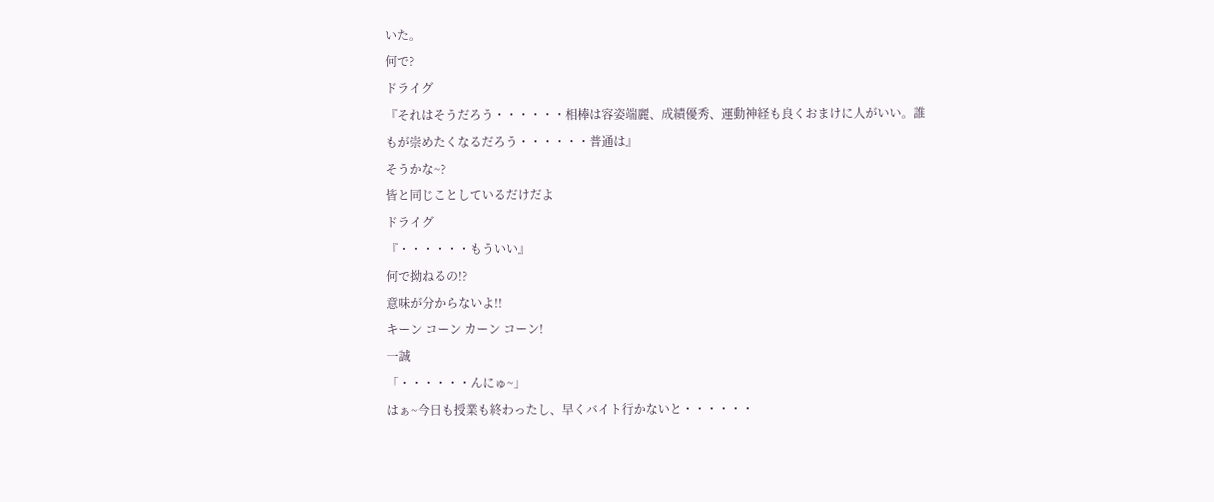いた。
何で?
ドライグ
『それはそうだろう・・・・・・相棒は容姿端麗、成績優秀、運動神経も良くおまけに人がいい。誰
もが崇めたくなるだろう・・・・・・普通は』
そうかな~?
皆と同じことしているだけだよ
ドライグ
『・・・・・・もういい』
何で拗ねるの!?
意味が分からないよ!!
キーン コーン カーン コーン!
一誠
「・・・・・・んにゅ~」
はぁ~今日も授業も終わったし、早くバイト行かないと・・・・・・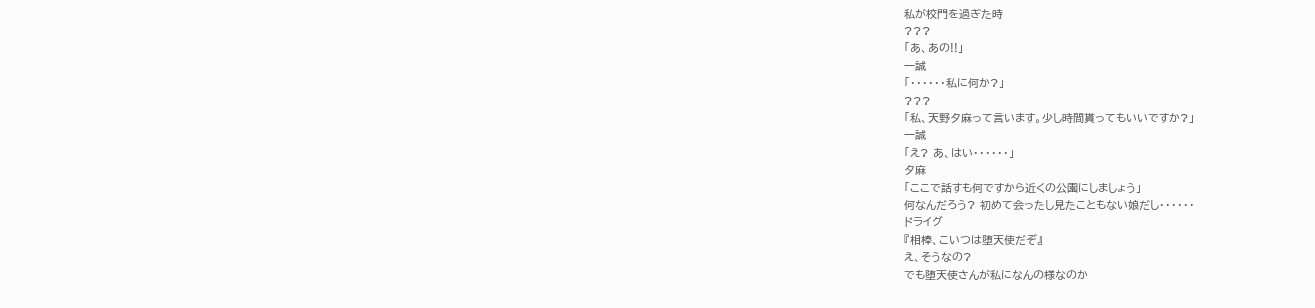私が校門を過ぎた時
???
「あ、あの!!」
一誠
「・・・・・・私に何か?」
???
「私、天野夕麻って言います。少し時間貰ってもいいですか?」
一誠
「え? あ、はい・・・・・・」
夕麻
「ここで話すも何ですから近くの公園にしましょう」
何なんだろう? 初めて会ったし見たこともない娘だし・・・・・・
ドライグ
『相棒、こいつは堕天使だぞ』
え、そうなの?
でも堕天使さんが私になんの様なのか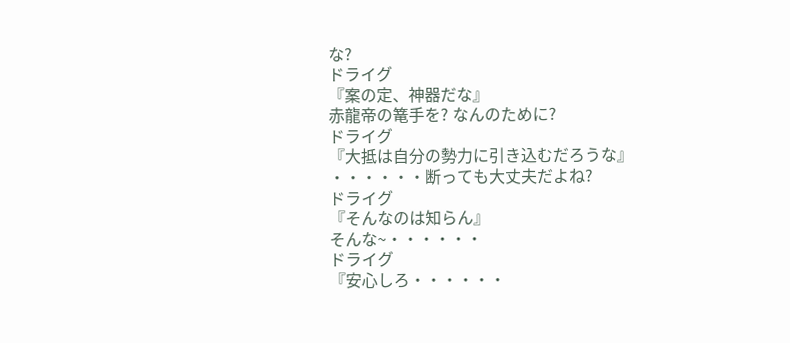な?
ドライグ
『案の定、神器だな』
赤龍帝の篭手を? なんのために?
ドライグ
『大抵は自分の勢力に引き込むだろうな』
・・・・・・断っても大丈夫だよね?
ドライグ
『そんなのは知らん』
そんな~・・・・・・
ドライグ
『安心しろ・・・・・・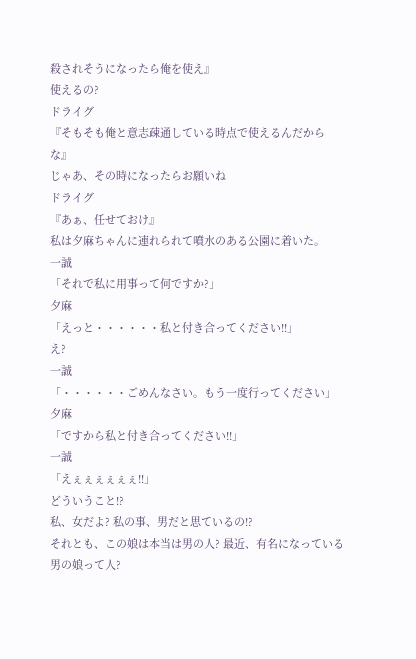殺されそうになったら俺を使え』
使えるの?
ドライグ
『そもそも俺と意志疎通している時点で使えるんだからな』
じゃあ、その時になったらお願いね
ドライグ
『あぁ、任せておけ』
私は夕麻ちゃんに連れられて噴水のある公園に着いた。
一誠
「それで私に用事って何ですか?」
夕麻
「えっと・・・・・・私と付き合ってください!!」
え?
一誠
「・・・・・・ごめんなさい。もう一度行ってください」
夕麻
「ですから私と付き合ってください!!」
一誠
「えぇぇぇぇぇぇ!!」
どういうこと!?
私、女だよ? 私の事、男だと思ているの!?
それとも、この娘は本当は男の人? 最近、有名になっている男の娘って人?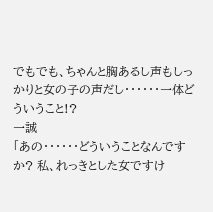でもでも、ちゃんと胸あるし声もしっかりと女の子の声だし・・・・・・一体どういうこと!?
一誠
「あの・・・・・・どういうことなんですか? 私、れっきとした女ですけ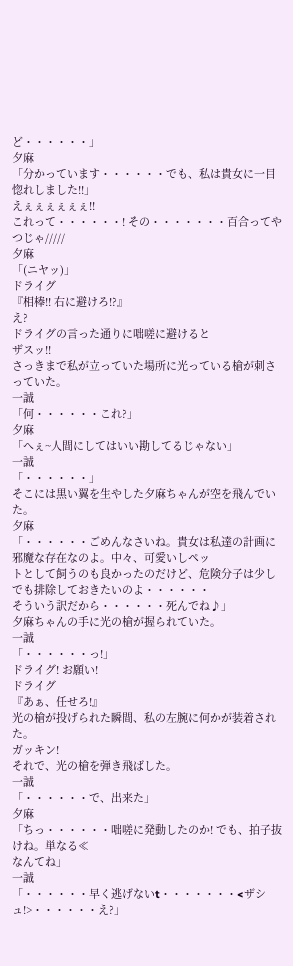ど・・・・・・」
夕麻
「分かっています・・・・・・でも、私は貴女に一目惚れしました!!」
えぇぇぇぇぇぇ!!
これって・・・・・・! その・・・・・・・百合ってやつじゃ/////
夕麻
「(ニヤッ)」
ドライグ
『相棒!! 右に避けろ!?』
え?
ドライグの言った通りに咄嗟に避けると
ザスッ!!
さっきまで私が立っていた場所に光っている槍が刺さっていた。
一誠
「何・・・・・・これ?」
夕麻
「へぇ~人間にしてはいい勘してるじゃない」
一誠
「・・・・・・」
そこには黒い翼を生やした夕麻ちゃんが空を飛んでいた。
夕麻
「・・・・・・ごめんなさいね。貴女は私達の計画に邪魔な存在なのよ。中々、可愛いしペッ
トとして飼うのも良かったのだけど、危険分子は少しでも排除しておきたいのよ・・・・・・
そういう訳だから・・・・・・死んでね♪」
夕麻ちゃんの手に光の槍が握られていた。
一誠
「・・・・・・っ!」
ドライグ! お願い!
ドライグ
『あぁ、任せろ!』
光の槍が投げられた瞬間、私の左腕に何かが装着された。
ガッキン!
それで、光の槍を弾き飛ばした。
一誠
「・・・・・・で、出来た」
夕麻
「ちっ・・・・・・咄嗟に発動したのか! でも、拍子抜けね。単なる≪
なんてね」
一誠
「・・・・・・早く逃げないt・・・・・・・<ザシュ!>・・・・・・え?」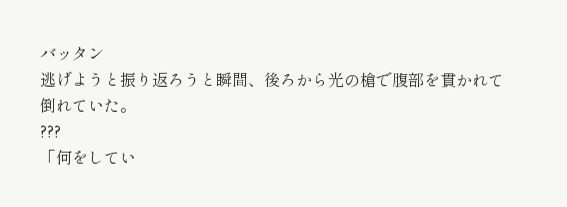バッタン
逃げようと振り返ろうと瞬間、後ろから光の槍で腹部を貫かれて倒れていた。
???
「何をしてい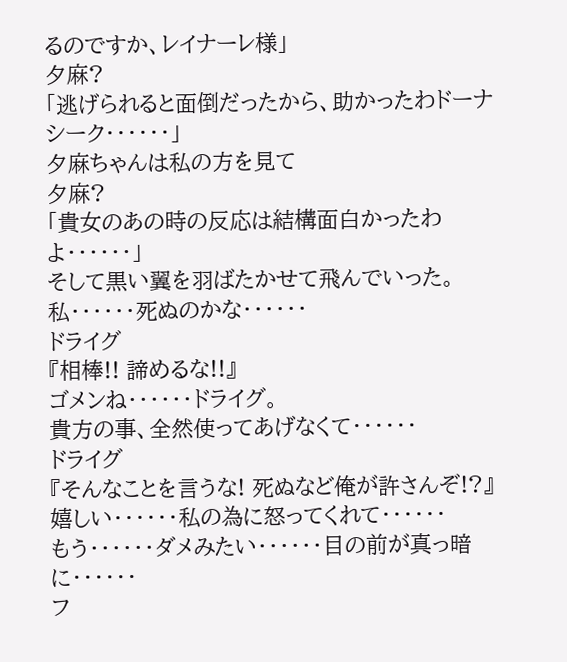るのですか、レイナーレ様」
夕麻?
「逃げられると面倒だったから、助かったわドーナシーク・・・・・・」
夕麻ちゃんは私の方を見て
夕麻?
「貴女のあの時の反応は結構面白かったわよ・・・・・・」
そして黒い翼を羽ばたかせて飛んでいった。
私・・・・・・死ぬのかな・・・・・・
ドライグ
『相棒!! 諦めるな!!』
ゴメンね・・・・・・ドライグ。
貴方の事、全然使ってあげなくて・・・・・・
ドライグ
『そんなことを言うな! 死ぬなど俺が許さんぞ!?』
嬉しい・・・・・・私の為に怒ってくれて・・・・・・
もう・・・・・・ダメみたい・・・・・・目の前が真っ暗に・・・・・・
フ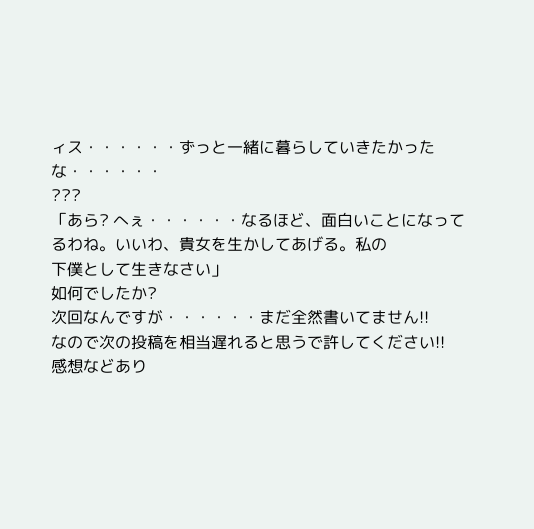ィス・・・・・・ずっと一緒に暮らしていきたかったな・・・・・・
???
「あら? へぇ・・・・・・なるほど、面白いことになってるわね。いいわ、貴女を生かしてあげる。私の
下僕として生きなさい」
如何でしたか?
次回なんですが・・・・・・まだ全然書いてません!!
なので次の投稿を相当遅れると思うで許してください!!
感想などあり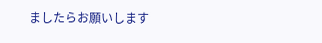ましたらお願いします